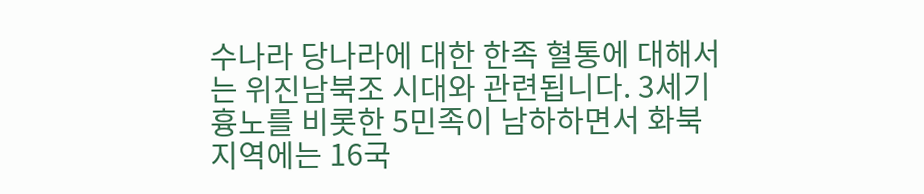수나라 당나라에 대한 한족 혈통에 대해서는 위진남북조 시대와 관련됩니다. 3세기 흉노를 비롯한 5민족이 남하하면서 화북 지역에는 16국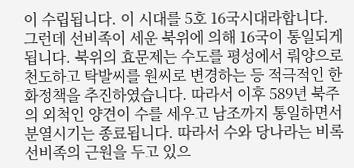이 수립됩니다. 이 시대를 5호 16국시대라합니다. 그런데 선비족이 세운 북위에 의해 16국이 통일되게 됩니다. 북위의 효문제는 수도를 평성에서 뤄양으로 천도하고 탁발씨를 원씨로 변경하는 등 적극적인 한화정책을 추진하였습니다. 따라서 이후 589년 북주의 외척인 양견이 수를 세우고 남조까지 통일하면서 분열시기는 종료됩니다. 따라서 수와 당나라는 비록 선비족의 근원을 두고 있으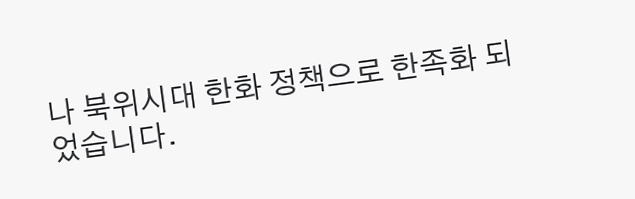나 북위시대 한화 정책으로 한족화 되었습니다.